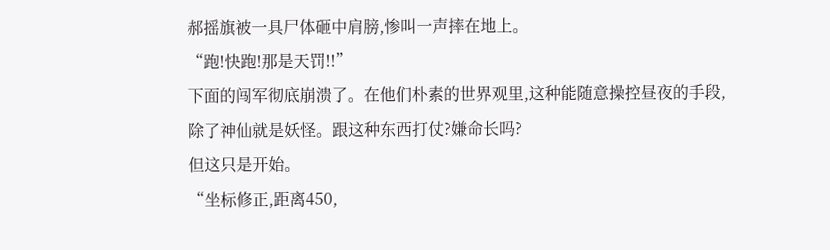郝摇旗被一具尸体砸中肩膀,惨叫一声摔在地上。
“跑!快跑!那是天罚!!”
下面的闯军彻底崩溃了。在他们朴素的世界观里,这种能随意操控昼夜的手段,除了神仙就是妖怪。跟这种东西打仗?嫌命长吗?
但这只是开始。
“坐标修正,距离450,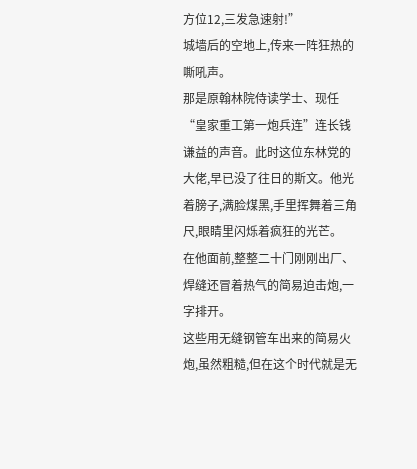方位12,三发急速射!”
城墙后的空地上,传来一阵狂热的嘶吼声。
那是原翰林院侍读学士、现任“皇家重工第一炮兵连”连长钱谦益的声音。此时这位东林党的大佬,早已没了往日的斯文。他光着膀子,满脸煤黑,手里挥舞着三角尺,眼睛里闪烁着疯狂的光芒。
在他面前,整整二十门刚刚出厂、焊缝还冒着热气的简易迫击炮,一字排开。
这些用无缝钢管车出来的简易火炮,虽然粗糙,但在这个时代就是无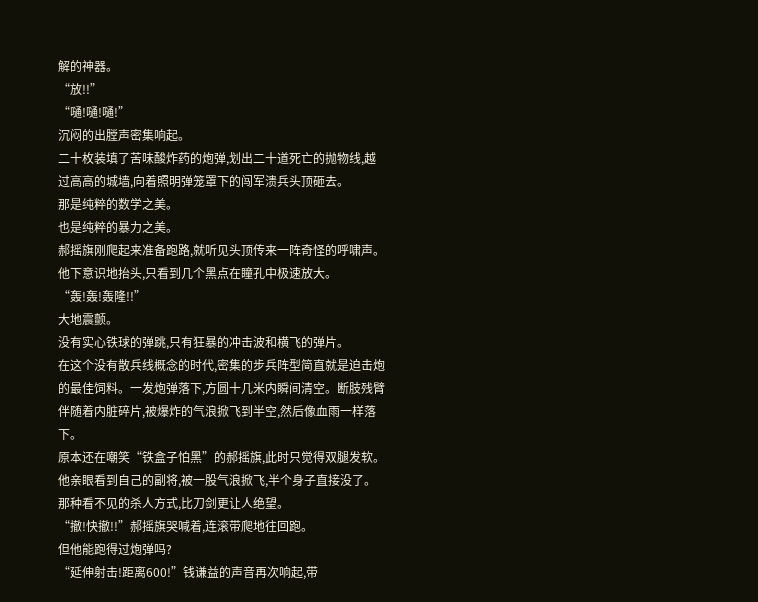解的神器。
“放!!”
“嗵!嗵!嗵!”
沉闷的出膛声密集响起。
二十枚装填了苦味酸炸药的炮弹,划出二十道死亡的抛物线,越过高高的城墙,向着照明弹笼罩下的闯军溃兵头顶砸去。
那是纯粹的数学之美。
也是纯粹的暴力之美。
郝摇旗刚爬起来准备跑路,就听见头顶传来一阵奇怪的呼啸声。他下意识地抬头,只看到几个黑点在瞳孔中极速放大。
“轰!轰!轰隆!!”
大地震颤。
没有实心铁球的弹跳,只有狂暴的冲击波和横飞的弹片。
在这个没有散兵线概念的时代,密集的步兵阵型简直就是迫击炮的最佳饲料。一发炮弹落下,方圆十几米内瞬间清空。断肢残臂伴随着内脏碎片,被爆炸的气浪掀飞到半空,然后像血雨一样落下。
原本还在嘲笑“铁盒子怕黑”的郝摇旗,此时只觉得双腿发软。
他亲眼看到自己的副将,被一股气浪掀飞,半个身子直接没了。那种看不见的杀人方式,比刀剑更让人绝望。
“撤!快撤!!”郝摇旗哭喊着,连滚带爬地往回跑。
但他能跑得过炮弹吗?
“延伸射击!距离600!”钱谦益的声音再次响起,带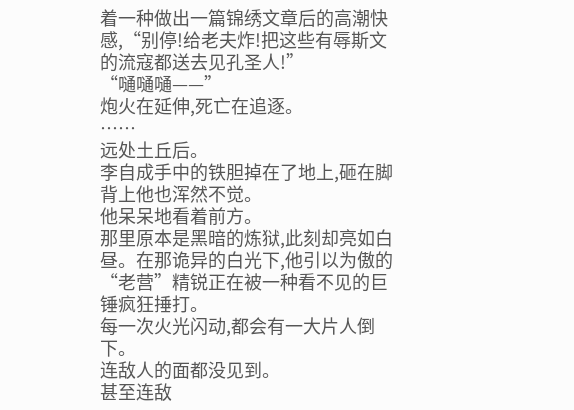着一种做出一篇锦绣文章后的高潮快感,“别停!给老夫炸!把这些有辱斯文的流寇都送去见孔圣人!”
“嗵嗵嗵——”
炮火在延伸,死亡在追逐。
……
远处土丘后。
李自成手中的铁胆掉在了地上,砸在脚背上他也浑然不觉。
他呆呆地看着前方。
那里原本是黑暗的炼狱,此刻却亮如白昼。在那诡异的白光下,他引以为傲的“老营”精锐正在被一种看不见的巨锤疯狂捶打。
每一次火光闪动,都会有一大片人倒下。
连敌人的面都没见到。
甚至连敌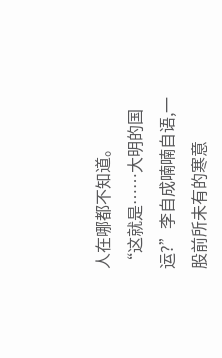人在哪都不知道。
“这就是……大明的国运?”李自成喃喃自语,一股前所未有的寒意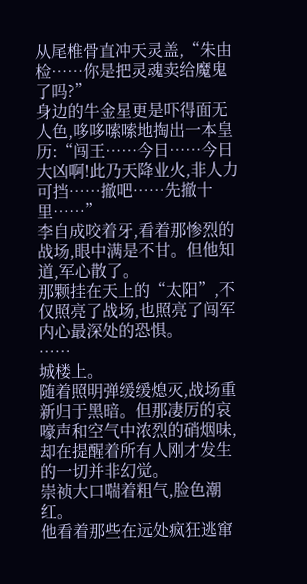从尾椎骨直冲天灵盖,“朱由检……你是把灵魂卖给魔鬼了吗?”
身边的牛金星更是吓得面无人色,哆哆嗦嗦地掏出一本皇历:“闯王……今日……今日大凶啊!此乃天降业火,非人力可挡……撤吧……先撤十里……”
李自成咬着牙,看着那惨烈的战场,眼中满是不甘。但他知道,军心散了。
那颗挂在天上的“太阳”,不仅照亮了战场,也照亮了闯军内心最深处的恐惧。
……
城楼上。
随着照明弹缓缓熄灭,战场重新归于黑暗。但那凄厉的哀嚎声和空气中浓烈的硝烟味,却在提醒着所有人刚才发生的一切并非幻觉。
崇祯大口喘着粗气,脸色潮红。
他看着那些在远处疯狂逃窜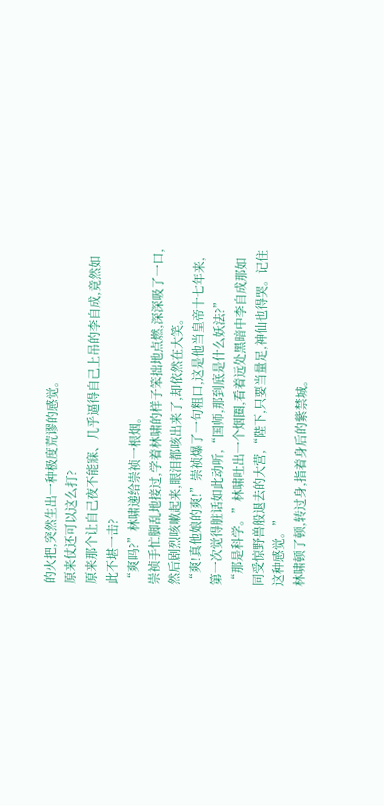的火把,突然生出一种极度荒谬的感觉。
原来仗还可以这么打?
原来那个让自己夜不能寐、几乎逼得自己上吊的李自成,竟然如此不堪一击?
“爽吗?”林啸递给崇祯一根烟。
崇祯手忙脚乱地接过,学着林啸的样子笨拙地点燃,深深吸了一口,然后剧烈咳嗽起来,眼泪都咳出来了,却依然在大笑。
“爽!真他娘的爽!”崇祯爆了一句粗口,这是他当皇帝十七年来,第一次觉得脏话如此动听,“国师,那到底是什么妖法?”
“那是科学。”林啸吐出一个烟圈,看着远处黑暗中李自成那如同受惊野兽般退去的大营,“陛下,只要当量足,神仙也得哭。记住这种感觉。”
林啸顿了顿,转过身,指着身后的紫禁城。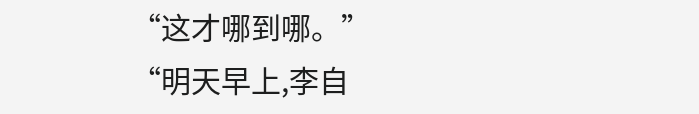“这才哪到哪。”
“明天早上,李自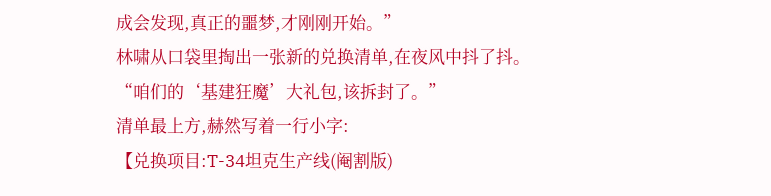成会发现,真正的噩梦,才刚刚开始。”
林啸从口袋里掏出一张新的兑换清单,在夜风中抖了抖。
“咱们的‘基建狂魔’大礼包,该拆封了。”
清单最上方,赫然写着一行小字:
【兑换项目:T-34坦克生产线(阉割版)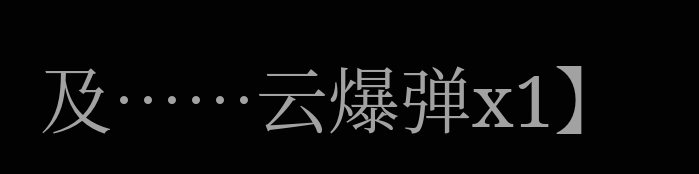及……云爆弹x1】